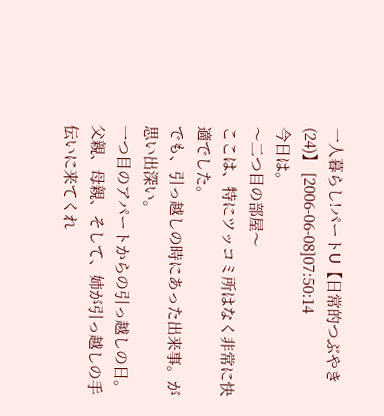一人暮らし!パートU【日常的つぶやき(24)】 [2006-06-08]07:50:14
今日は。
〜二つ目の部屋〜
ここは、特にツッコミ所はなく非常に快適でした。
でも、引っ越しの時にあった出来事。が思い出深い。
一つ目のアパートからの引っ越しの日。
父親、母親、そして、姉が引っ越しの手伝いに来てくれ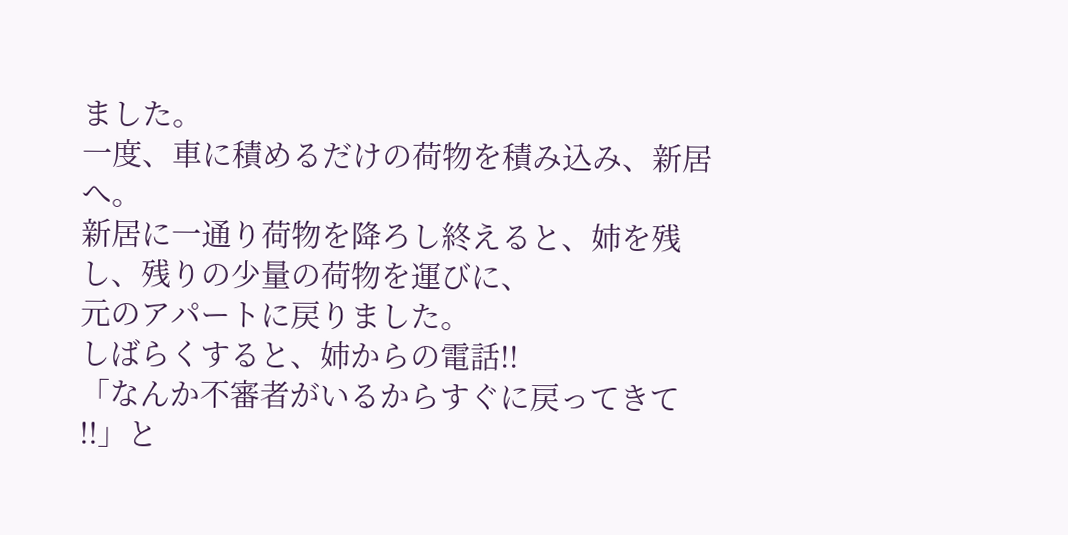ました。
一度、車に積めるだけの荷物を積み込み、新居へ。
新居に一通り荷物を降ろし終えると、姉を残し、残りの少量の荷物を運びに、
元のアパートに戻りました。
しばらくすると、姉からの電話!!
「なんか不審者がいるからすぐに戻ってきて
!!」と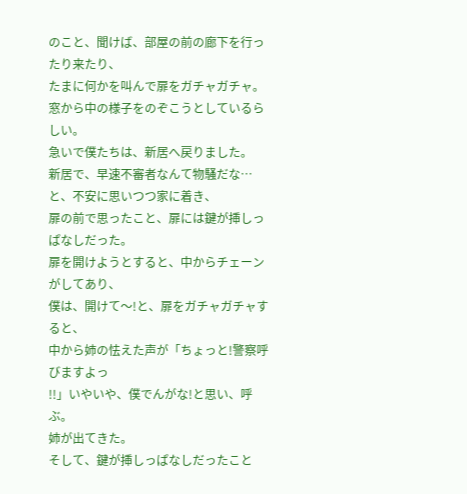のこと、聞けば、部屋の前の廊下を行ったり来たり、
たまに何かを叫んで扉をガチャガチャ。
窓から中の様子をのぞこうとしているらしい。
急いで僕たちは、新居へ戻りました。
新居で、早速不審者なんて物騒だな…と、不安に思いつつ家に着き、
扉の前で思ったこと、扉には鍵が挿しっぱなしだった。
扉を開けようとすると、中からチェーンがしてあり、
僕は、開けて〜!と、扉をガチャガチャすると、
中から姉の怯えた声が「ちょっと!警察呼びますよっ
!!」いやいや、僕でんがな!と思い、呼ぶ。
姉が出てきた。
そして、鍵が挿しっぱなしだったこと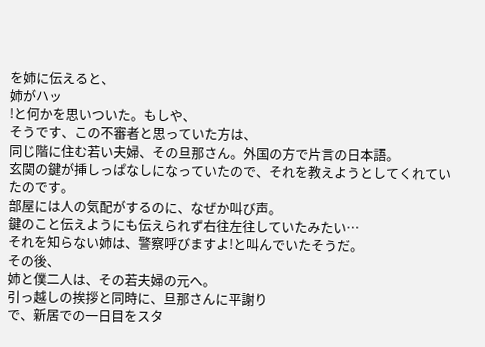を姉に伝えると、
姉がハッ
!と何かを思いついた。もしや、
そうです、この不審者と思っていた方は、
同じ階に住む若い夫婦、その旦那さん。外国の方で片言の日本語。
玄関の鍵が挿しっぱなしになっていたので、それを教えようとしてくれていたのです。
部屋には人の気配がするのに、なぜか叫び声。
鍵のこと伝えようにも伝えられず右往左往していたみたい…
それを知らない姉は、警察呼びますよ!と叫んでいたそうだ。
その後、
姉と僕二人は、その若夫婦の元へ。
引っ越しの挨拶と同時に、旦那さんに平謝り
で、新居での一日目をスタ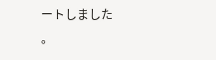ートしました
。